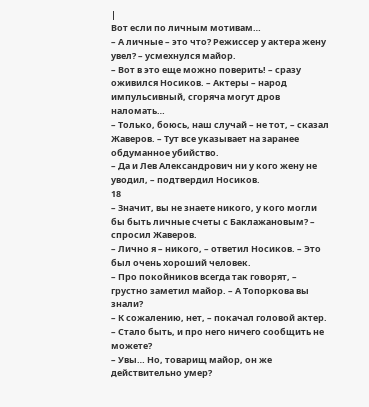|
Вот если по личным мотивам…
– А личные – это что? Режиссер у актера жену увел? – усмехнулся майор.
– Вот в это еще можно поверить! – сразу оживился Носиков. – Актеры – народ импульсивный, сгоряча могут дров наломать…
– Только, боюсь, наш случай – не тот, – сказал Жаверов. – Тут все указывает на заранее обдуманное убийство.
– Да и Лев Александрович ни у кого жену не уводил, – подтвердил Носиков.
18
– Значит, вы не знаете никого, у кого могли бы быть личные счеты с Баклажановым? – спросил Жаверов.
– Лично я – никого, – ответил Носиков. – Это был очень хороший человек.
– Про покойников всегда так говорят, – грустно заметил майор. – А Топоркова вы знали?
– К сожалению, нет, – покачал головой актер.
– Стало быть, и про него ничего сообщить не можете?
– Увы… Но, товарищ майор, он же действительно умер?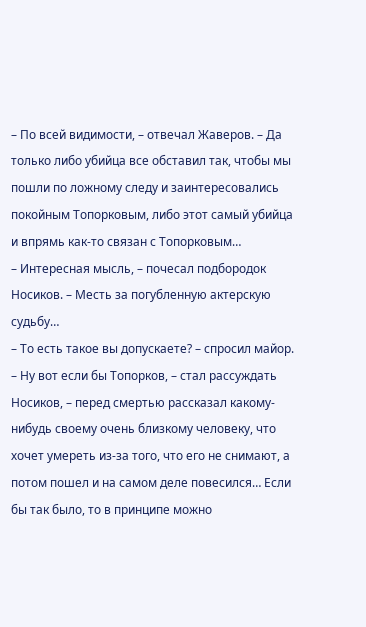– По всей видимости, – отвечал Жаверов. – Да только либо убийца все обставил так, чтобы мы пошли по ложному следу и заинтересовались покойным Топорковым, либо этот самый убийца и впрямь как-то связан с Топорковым…
– Интересная мысль, – почесал подбородок Носиков. – Месть за погубленную актерскую судьбу…
– То есть такое вы допускаете? – спросил майор.
– Ну вот если бы Топорков, – стал рассуждать Носиков, – перед смертью рассказал какому-нибудь своему очень близкому человеку, что хочет умереть из-за того, что его не снимают, а потом пошел и на самом деле повесился… Если бы так было, то в принципе можно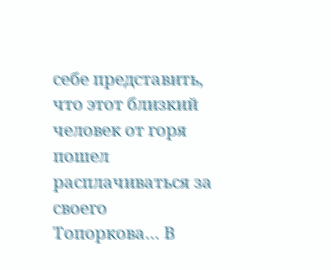себе представить, что этот близкий человек от горя пошел расплачиваться за своего Топоркова… В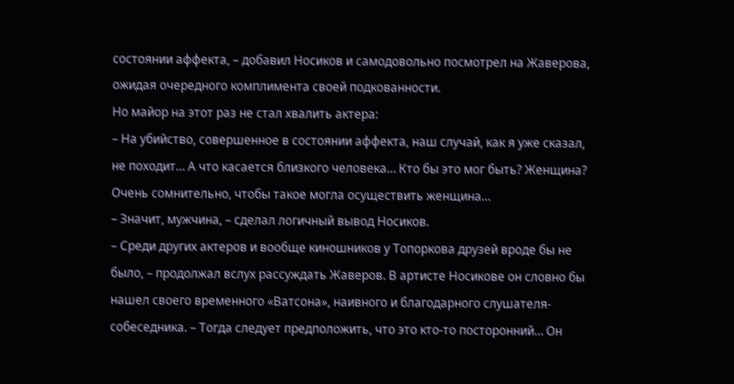состоянии аффекта, – добавил Носиков и самодовольно посмотрел на Жаверова, ожидая очередного комплимента своей подкованности.
Но майор на этот раз не стал хвалить актера:
– На убийство, совершенное в состоянии аффекта, наш случай, как я уже сказал, не походит… А что касается близкого человека… Кто бы это мог быть? Женщина? Очень сомнительно, чтобы такое могла осуществить женщина…
– Значит, мужчина, – сделал логичный вывод Носиков.
– Среди других актеров и вообще киношников у Топоркова друзей вроде бы не было, – продолжал вслух рассуждать Жаверов. В артисте Носикове он словно бы нашел своего временного «Ватсона», наивного и благодарного слушателя-собеседника. – Тогда следует предположить, что это кто-то посторонний… Он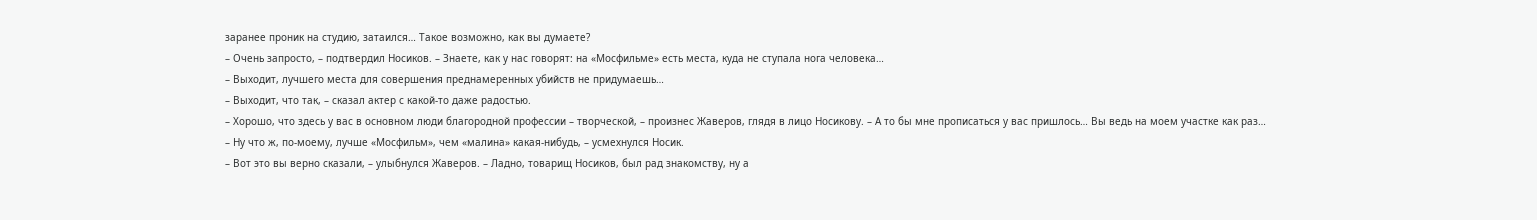заранее проник на студию, затаился… Такое возможно, как вы думаете?
– Очень запросто, – подтвердил Носиков. – Знаете, как у нас говорят: на «Мосфильме» есть места, куда не ступала нога человека…
– Выходит, лучшего места для совершения преднамеренных убийств не придумаешь…
– Выходит, что так, – сказал актер с какой-то даже радостью.
– Хорошо, что здесь у вас в основном люди благородной профессии – творческой, – произнес Жаверов, глядя в лицо Носикову. – А то бы мне прописаться у вас пришлось… Вы ведь на моем участке как раз…
– Ну что ж, по-моему, лучше «Мосфильм», чем «малина» какая-нибудь, – усмехнулся Носик.
– Вот это вы верно сказали, – улыбнулся Жаверов. – Ладно, товарищ Носиков, был рад знакомству, ну а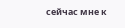сейчас мне к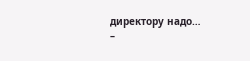директору надо…
–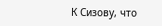К Сизову, что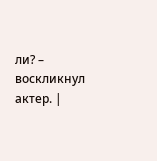ли? – воскликнул актер. |